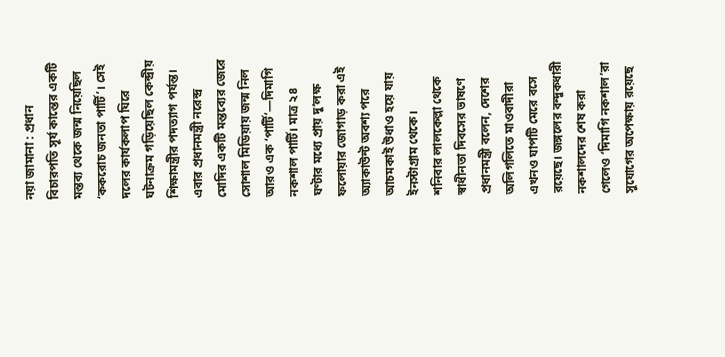নয়া জামানা : প্রধান বিচারপতি সূর্য কান্তের একটি মন্তব্য থেকে জন্ম নিয়েছিল ‘ককরোচ জনতা পার্টি’। সেই দলের কার্যকলাপ ঘিরে ঘটনাক্রম গড়িয়েছিল কেন্দ্রীয় শিক্ষামন্ত্রীর পদত্যাগ পর্যন্ত। এবার প্রধানমন্ত্রী নরেন্দ্র মোদির একটি মন্তব্যের জেরে সোশাল মিডিয়ায় জন্ম নিল আরও এক ‘পার্টি’—দিমাগি নকশাল পার্টি। মাত্র ২৪ ঘণ্টার মধ্যে প্রায় দু’লক্ষ ফলোয়ার জোগাড় করা এই অ্যাকাউন্ট অবশ্য পরে আচমকাই উধাও হয়ে যায় ইনস্টাগ্রাম থেকে।
শনিবার লালকেল্লা থেকে স্বাধীনতা দিবসের ভাষণে প্রধানমন্ত্রী বলেন, দেশের অলিগলিতে মাওবাদীরা এখনও ঘাপটি মেরে বসে রয়েছে। জঙ্গলের বন্দুকধারী নকশালদের শেষ করা গেলেও ‘দিমাগি নকশাল’রা সুযোগের অপেক্ষায় রয়েছে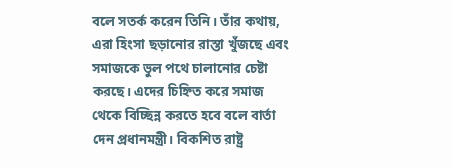বলে সতর্ক করেন তিনি। তাঁর কথায়, এরা হিংসা ছড়ানোর রাস্তা খুঁজছে এবং সমাজকে ভুল পথে চালানোর চেষ্টা করছে। এদের চিহ্নিত করে সমাজ থেকে বিচ্ছিন্ন করতে হবে বলে বার্তা দেন প্রধানমন্ত্রী। বিকশিত রাষ্ট্র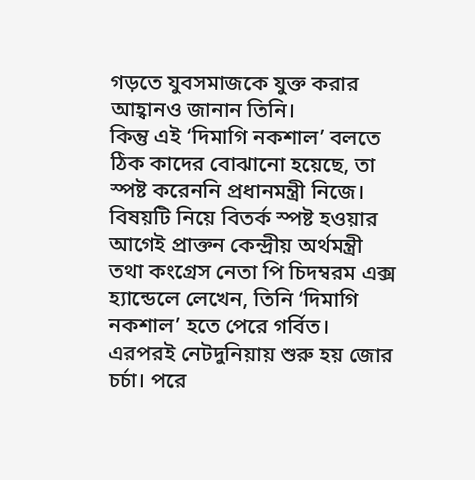গড়তে যুবসমাজকে যুক্ত করার আহ্বানও জানান তিনি।
কিন্তু এই ‘দিমাগি নকশাল’ বলতে ঠিক কাদের বোঝানো হয়েছে, তা স্পষ্ট করেননি প্রধানমন্ত্রী নিজে। বিষয়টি নিয়ে বিতর্ক স্পষ্ট হওয়ার আগেই প্রাক্তন কেন্দ্রীয় অর্থমন্ত্রী তথা কংগ্রেস নেতা পি চিদম্বরম এক্স হ্যান্ডেলে লেখেন, তিনি ‘দিমাগি নকশাল’ হতে পেরে গর্বিত। এরপরই নেটদুনিয়ায় শুরু হয় জোর চর্চা। পরে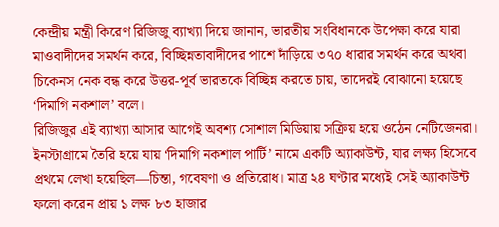কেন্দ্রীয় মন্ত্রী কিরেণ রিজিজু ব্যাখ্যা দিয়ে জানান, ভারতীয় সংবিধানকে উপেক্ষা করে যারা মাওবাদীদের সমর্থন করে, বিচ্ছিন্নতাবাদীদের পাশে দাঁড়িয়ে ৩৭০ ধারার সমর্থন করে অথবা চিকেনস নেক বন্ধ করে উত্তর-পূর্ব ভারতকে বিচ্ছিন্ন করতে চায়, তাদেরই বোঝানো হয়েছে ‘দিমাগি নকশাল’ বলে।
রিজিজুর এই ব্যাখ্যা আসার আগেই অবশ্য সোশাল মিডিয়ায় সক্রিয় হয়ে ওঠেন নেটিজেনরা। ইনস্টাগ্রামে তৈরি হয়ে যায় ‘দিমাগি নকশাল পার্টি’ নামে একটি অ্যাকাউন্ট, যার লক্ষ্য হিসেবে প্রথমে লেখা হয়েছিল—চিন্তা, গবেষণা ও প্রতিরোধ। মাত্র ২৪ ঘণ্টার মধ্যেই সেই অ্যাকাউন্ট ফলো করেন প্রায় ১ লক্ষ ৮৩ হাজার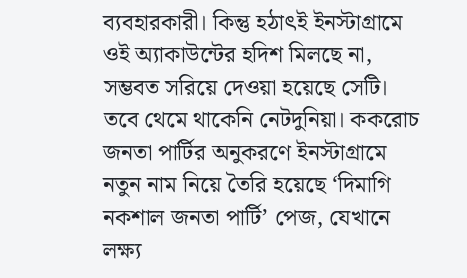ব্যবহারকারী। কিন্তু হঠাৎই ইনস্টাগ্রামে ওই অ্যাকাউন্টের হদিশ মিলছে না, সম্ভবত সরিয়ে দেওয়া হয়েছে সেটি।
তবে থেমে থাকেনি নেটদুনিয়া। ককরোচ জনতা পার্টির অনুকরণে ইনস্টাগ্রামে নতুন নাম নিয়ে তৈরি হয়েছে ‘দিমাগি নকশাল জনতা পার্টি’ পেজ, যেখানে লক্ষ্য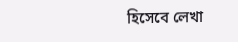হিসেবে লেখা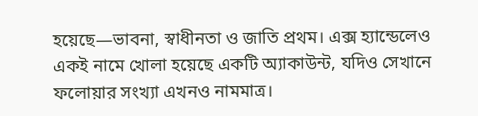হয়েছে—ভাবনা, স্বাধীনতা ও জাতি প্রথম। এক্স হ্যান্ডেলেও একই নামে খোলা হয়েছে একটি অ্যাকাউন্ট, যদিও সেখানে ফলোয়ার সংখ্যা এখনও নামমাত্র।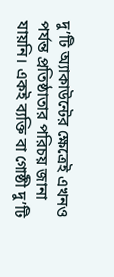দু’টি অ্যাকাউন্টের ক্ষেত্রেই এখনও পর্যন্ত প্রতিষ্ঠাতার পরিচয় জানা যায়নি। একই ব্যক্তি বা গোষ্ঠী দু’টি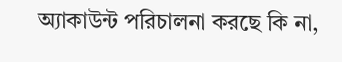অ্যাকাউন্ট পরিচালনা করছে কি না,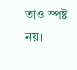তাও স্পষ্ট নয়।